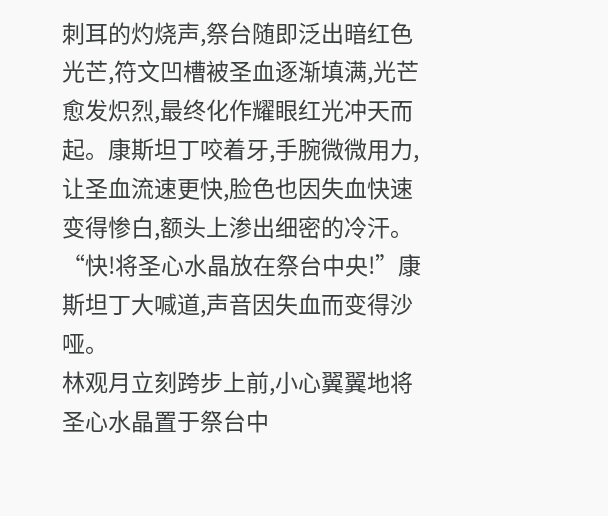刺耳的灼烧声,祭台随即泛出暗红色光芒,符文凹槽被圣血逐渐填满,光芒愈发炽烈,最终化作耀眼红光冲天而起。康斯坦丁咬着牙,手腕微微用力,让圣血流速更快,脸色也因失血快速变得惨白,额头上渗出细密的冷汗。
“快!将圣心水晶放在祭台中央!”康斯坦丁大喊道,声音因失血而变得沙哑。
林观月立刻跨步上前,小心翼翼地将圣心水晶置于祭台中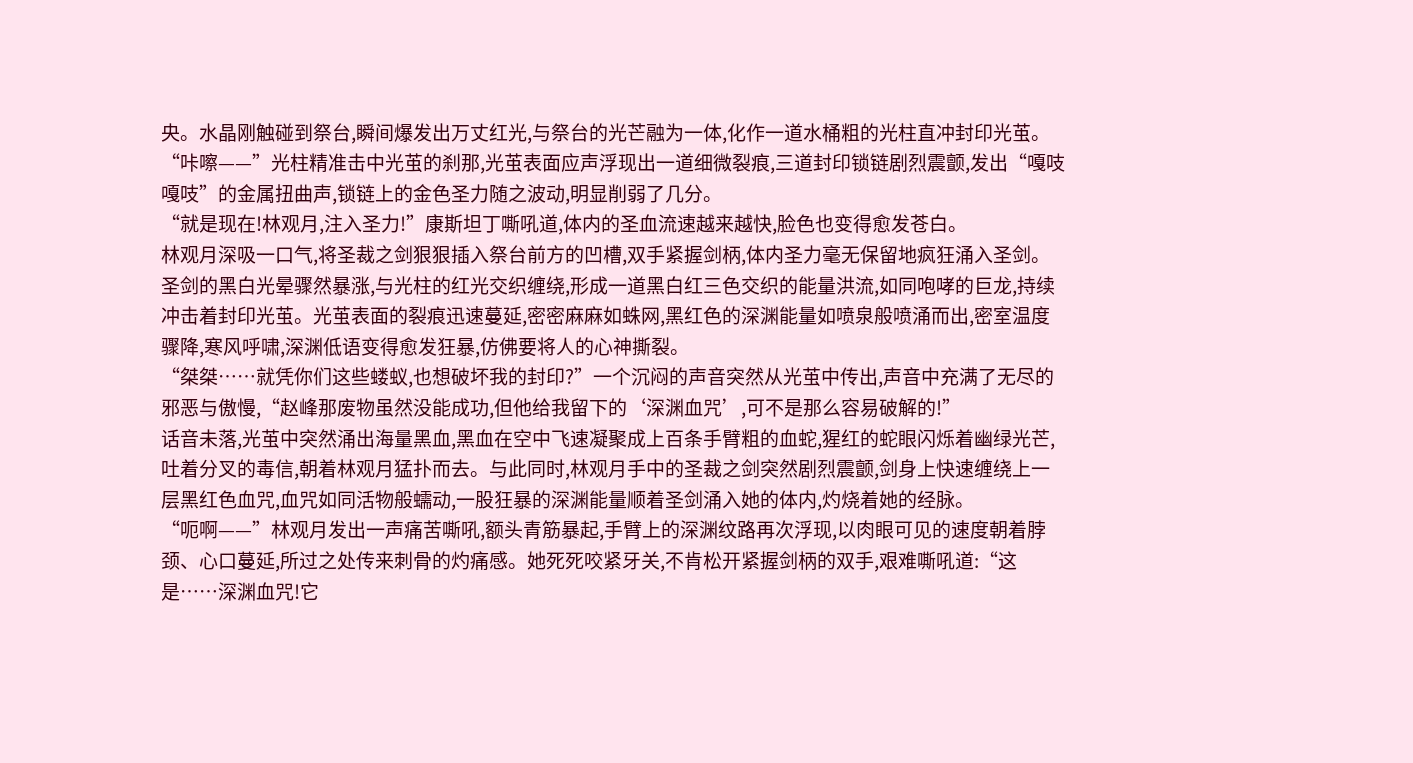央。水晶刚触碰到祭台,瞬间爆发出万丈红光,与祭台的光芒融为一体,化作一道水桶粗的光柱直冲封印光茧。“咔嚓——”光柱精准击中光茧的刹那,光茧表面应声浮现出一道细微裂痕,三道封印锁链剧烈震颤,发出“嘎吱嘎吱”的金属扭曲声,锁链上的金色圣力随之波动,明显削弱了几分。
“就是现在!林观月,注入圣力!”康斯坦丁嘶吼道,体内的圣血流速越来越快,脸色也变得愈发苍白。
林观月深吸一口气,将圣裁之剑狠狠插入祭台前方的凹槽,双手紧握剑柄,体内圣力毫无保留地疯狂涌入圣剑。圣剑的黑白光晕骤然暴涨,与光柱的红光交织缠绕,形成一道黑白红三色交织的能量洪流,如同咆哮的巨龙,持续冲击着封印光茧。光茧表面的裂痕迅速蔓延,密密麻麻如蛛网,黑红色的深渊能量如喷泉般喷涌而出,密室温度骤降,寒风呼啸,深渊低语变得愈发狂暴,仿佛要将人的心神撕裂。
“桀桀……就凭你们这些蝼蚁,也想破坏我的封印?”一个沉闷的声音突然从光茧中传出,声音中充满了无尽的邪恶与傲慢,“赵峰那废物虽然没能成功,但他给我留下的‘深渊血咒’,可不是那么容易破解的!”
话音未落,光茧中突然涌出海量黑血,黑血在空中飞速凝聚成上百条手臂粗的血蛇,猩红的蛇眼闪烁着幽绿光芒,吐着分叉的毒信,朝着林观月猛扑而去。与此同时,林观月手中的圣裁之剑突然剧烈震颤,剑身上快速缠绕上一层黑红色血咒,血咒如同活物般蠕动,一股狂暴的深渊能量顺着圣剑涌入她的体内,灼烧着她的经脉。
“呃啊——”林观月发出一声痛苦嘶吼,额头青筋暴起,手臂上的深渊纹路再次浮现,以肉眼可见的速度朝着脖颈、心口蔓延,所过之处传来刺骨的灼痛感。她死死咬紧牙关,不肯松开紧握剑柄的双手,艰难嘶吼道:“这是……深渊血咒!它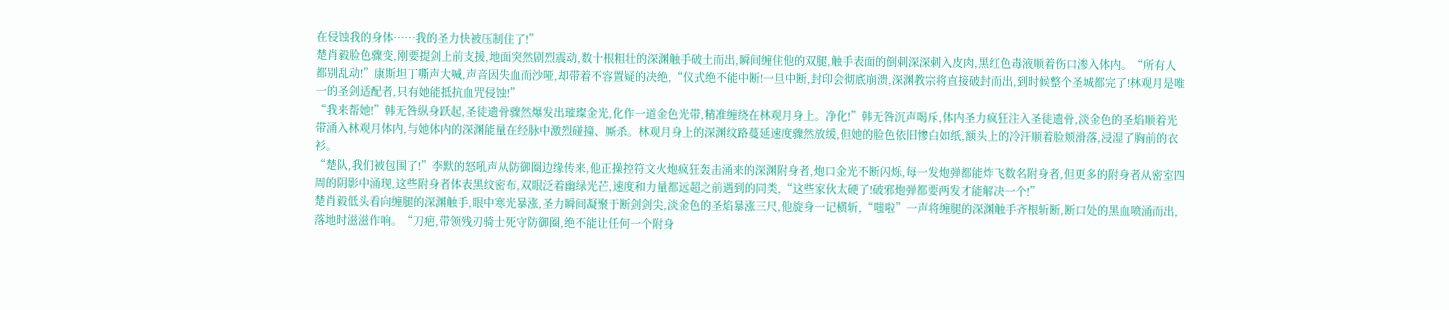在侵蚀我的身体……我的圣力快被压制住了!”
楚肖毅脸色骤变,刚要提剑上前支援,地面突然剧烈震动,数十根粗壮的深渊触手破土而出,瞬间缠住他的双腿,触手表面的倒刺深深刺入皮肉,黑红色毒液顺着伤口渗入体内。“所有人都别乱动!”康斯坦丁嘶声大喊,声音因失血而沙哑,却带着不容置疑的决绝,“仪式绝不能中断!一旦中断,封印会彻底崩溃,深渊教宗将直接破封而出,到时候整个圣城都完了!林观月是唯一的圣剑适配者,只有她能抵抗血咒侵蚀!”
“我来帮她!”韩无咎纵身跃起,圣徒遗骨骤然爆发出璀璨金光,化作一道金色光带,精准缠绕在林观月身上。净化!”韩无咎沉声喝斥,体内圣力疯狂注入圣徒遗骨,淡金色的圣焰顺着光带涌入林观月体内,与她体内的深渊能量在经脉中激烈碰撞、厮杀。林观月身上的深渊纹路蔓延速度骤然放缓,但她的脸色依旧惨白如纸,额头上的冷汗顺着脸颊滑落,浸湿了胸前的衣衫。
“楚队,我们被包围了!”李默的怒吼声从防御圈边缘传来,他正操控符文火炮疯狂轰击涌来的深渊附身者,炮口金光不断闪烁,每一发炮弹都能炸飞数名附身者,但更多的附身者从密室四周的阴影中涌现,这些附身者体表黑纹密布,双眼泛着幽绿光芒,速度和力量都远超之前遇到的同类,“这些家伙太硬了!破邪炮弹都要两发才能解决一个!”
楚肖毅低头看向缠腿的深渊触手,眼中寒光暴涨,圣力瞬间凝聚于断剑剑尖,淡金色的圣焰暴涨三尺,他旋身一记横斩,“嗤啦”一声将缠腿的深渊触手齐根斩断,断口处的黑血喷涌而出,落地时滋滋作响。“刀疤,带领残刃骑士死守防御圈,绝不能让任何一个附身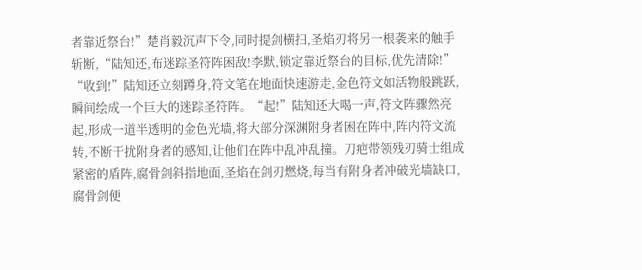者靠近祭台!”楚肖毅沉声下令,同时提剑横扫,圣焰刃将另一根袭来的触手斩断,“陆知还,布迷踪圣符阵困敌!李默,锁定靠近祭台的目标,优先清除!”
“收到!”陆知还立刻蹲身,符文笔在地面快速游走,金色符文如活物般跳跃,瞬间绘成一个巨大的迷踪圣符阵。“起!”陆知还大喝一声,符文阵骤然亮起,形成一道半透明的金色光墙,将大部分深渊附身者困在阵中,阵内符文流转,不断干扰附身者的感知,让他们在阵中乱冲乱撞。刀疤带领残刃骑士组成紧密的盾阵,腐骨剑斜指地面,圣焰在剑刃燃烧,每当有附身者冲破光墙缺口,腐骨剑便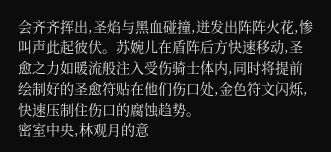会齐齐挥出,圣焰与黑血碰撞,迸发出阵阵火花,惨叫声此起彼伏。苏婉儿在盾阵后方快速移动,圣愈之力如暖流般注入受伤骑士体内,同时将提前绘制好的圣愈符贴在他们伤口处,金色符文闪烁,快速压制住伤口的腐蚀趋势。
密室中央,林观月的意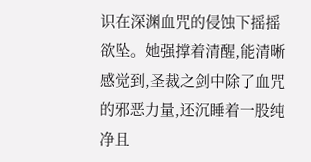识在深渊血咒的侵蚀下摇摇欲坠。她强撑着清醒,能清晰感觉到,圣裁之剑中除了血咒的邪恶力量,还沉睡着一股纯净且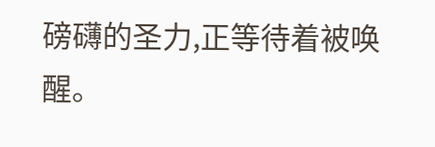磅礴的圣力,正等待着被唤醒。